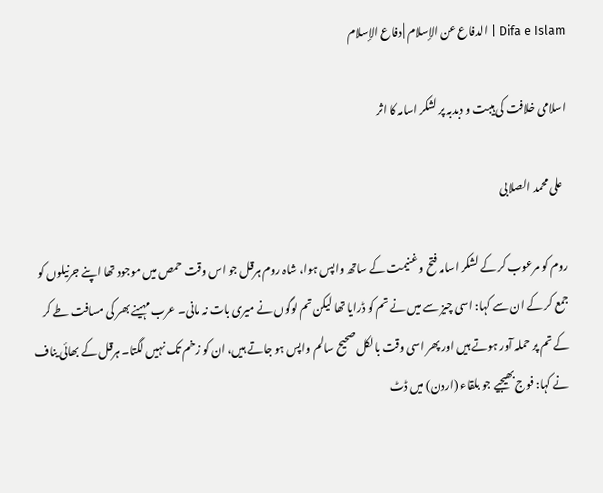Difa e Islam | الدفاع عن الإسلام | دفاع الإسلام

اسلامی خلافت کی ہیبت و دبدبہ پر لشکر اسامہ کا اثر

  علی محمد الصلابی

روم کو مرعوب کر کے لشکر اسامہ فتح و غنیمت کے ساتھ واپس ہوا، شاہ روم ہرقل جو اس وقت حمص میں موجود تھا اپنے جرنیلوں کو جمع کر کے ان سے کہا: اسی چیز سے میں نے تم کو ڈرایا تھا لیکن تم لوگوں نے میری بات نہ مانی۔ عرب مہینے بھر کی مسافت طے کر کے تم پر حملہ آور ہوتے ہیں اور پھر اسی وقت بالکل صحیح سالم واپس ہو جاتے ہیں، ان کو زخم تک نہیں لگتا۔ ہرقل کے بھائی یناف نے کہا: فوج بھیجیے جو بلقاء (اردن) میں ڈٹ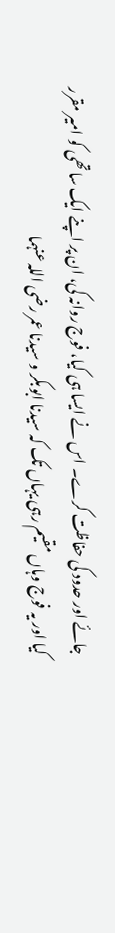جائے اور حدود کی حفاظت کرے۔ اس نے ایسا ہی کیا، فوج روانہ کی، ان پر اپنے ایک ساتھی کو امیر مقرر کیا اور یہ فوج وہاں مقیم رہی یہاں تک کہ سیدنا ابوبکر و سیدنا عمر رضی اللہ عنہما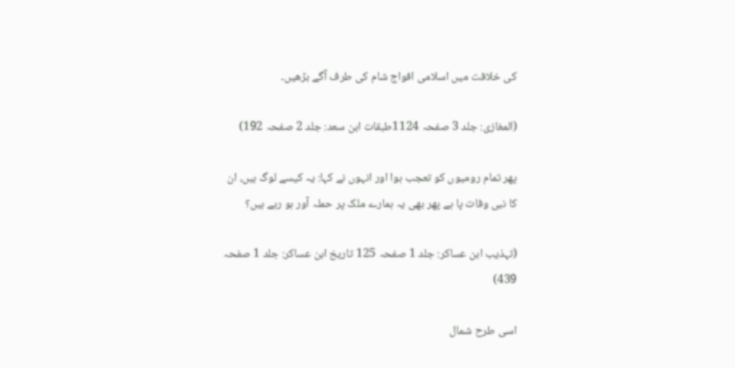کی خلافت میں اسلامی افواج شام کی طرف آگے بڑھیں۔

(المغازی: جلد 3 صفحہ 1124طبقات ابن سعد: جلد 2 صفحہ 192)

پھر تمام رومیوں کو تعجب ہوا اور انہوں نے کہا: یہ کیسے لوگ ہیں، ان کا نبی وفات پا ہے پھر بھی یہ ہمارے ملک پر حملہ آور ہو رہے ہیں؟

(تہذیب ابن عساکر: جلد 1 صفحہ 125 تاریخ ابن عساکر: جلد 1 صفحہ 439)

اسی طرح شمال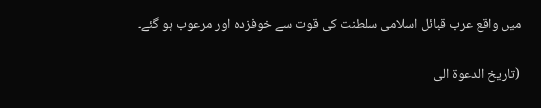میں واقع عرب قبائل اسلامی سلطنت کی قوت سے خوفزدہ اور مرعوب ہو گئے۔

(تاریخ الدعوۃ الی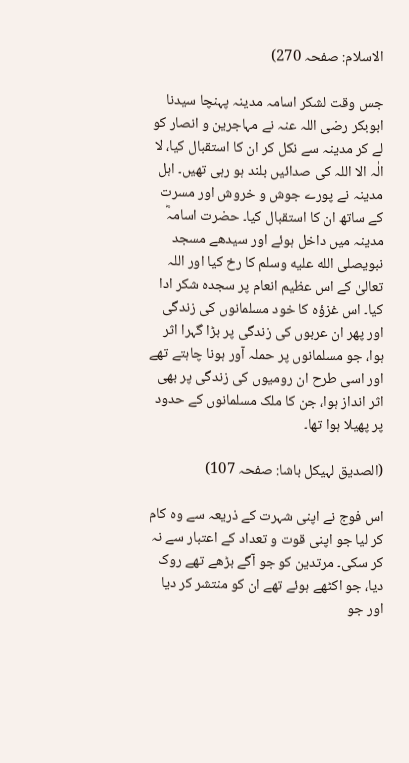الاسلام: صفحہ 270)

جس وقت لشکر اسامہ مدینہ پہنچا سیدنا ابوبکر رضی اللہ عنہ نے مہاجرین و انصار کو لے کر مدینہ سے نکل کر ان کا استقبال کیا، لا الٰہ الا اللہ کی صدائیں بلند ہو رہی تھیں۔ اہل مدینہ نے پورے جوش و خروش اور مسرت کے ساتھ ان کا استقبال کیا۔ حضرت اسامہؓ مدینہ میں داخل ہوئے اور سیدھے مسجد نبویصلى الله عليه وسلم کا رخ کیا اور اللہ تعالیٰ کے اس عظیم انعام پر سجدہ شکر ادا کیا۔ اس غزؤہ کا خود مسلمانوں کی زندگی اور پھر ان عربوں کی زندگی پر بڑا گہرا اثر ہوا، جو مسلمانوں پر حملہ آور ہونا چاہتے تھے اور اسی طرح ان رومیوں کی زندگی پر بھی اثر انداز ہوا، جن کا ملک مسلمانوں کے حدود پر پھیلا ہوا تھا۔

(الصدیق لہیکل باشا: صفحہ 107)

اس فوج نے اپنی شہرت کے ذریعہ سے وہ کام کر لیا جو اپنی قوت و تعداد کے اعتبار سے نہ کر سکی۔ مرتدین کو جو آگے بڑھے تھے روک دیا، جو اکٹھے ہوئے تھے ان کو منتشر کر دیا اور جو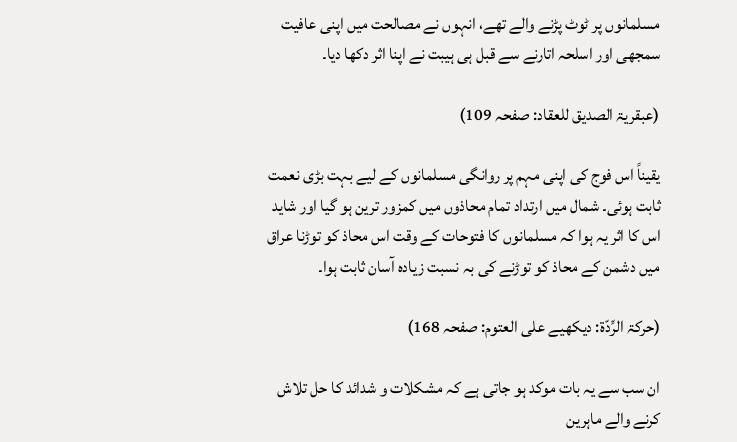مسلمانوں پر ٹوٹ پڑنے والے تھے، انہوں نے مصالحت میں اپنی عافیت سمجھی اور اسلحہ اتارنے سے قبل ہی ہیبت نے اپنا اثر دکھا دیا۔

(عبقریۃ الصدیق للعقاد: صفحہ 109)

یقیناً اس فوج کی اپنی مہم پر روانگی مسلمانوں کے لیے بہت بڑی نعمت ثابت ہوئی۔ شمال میں ارتداد تمام محاذوں میں کمزور ترین ہو گیا اور شاید اس کا اثر یہ ہوا کہ مسلمانوں کا فتوحات کے وقت اس محاذ کو توڑنا عراق میں دشمن کے محاذ کو توڑنے کی بہ نسبت زیادہ آسان ثابت ہوا۔

(حرکۃ الرِّدّۃ: دیکھیے علی العتوم: صفحہ 168)

ان سب سے یہ بات موکد ہو جاتی ہے کہ مشکلات و شدائد کا حل تلاش کرنے والے ماہرین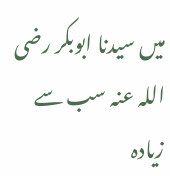میں سیدنا ابوبکر رضی اللہ عنہ سب سے زیادہ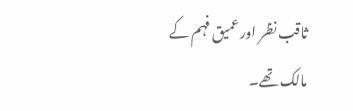ثاقب نظر اور عمیق فہم کے مالک تھے۔